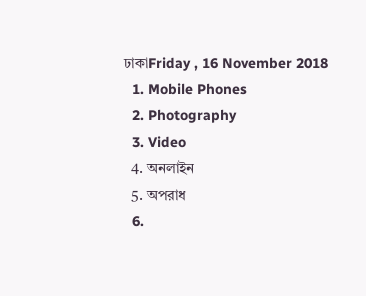ঢাকাFriday , 16 November 2018
  1. Mobile Phones
  2. Photography
  3. Video
  4. অনলাইন
  5. অপরাধ
  6.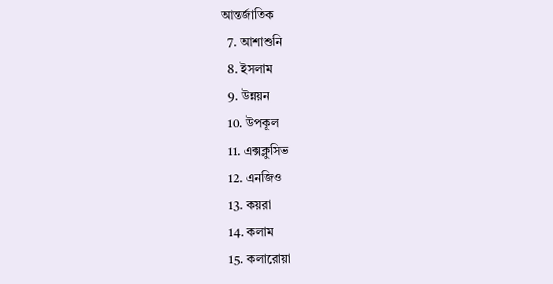আন্তর্জাতিক
  7. আশাশুনি
  8. ইসলাম
  9. উন্নয়ন
  10. উপকূল
  11. এক্সক্লুসিভ
  12. এনজিও
  13. কয়রা
  14. কলাম
  15. কলারোয়া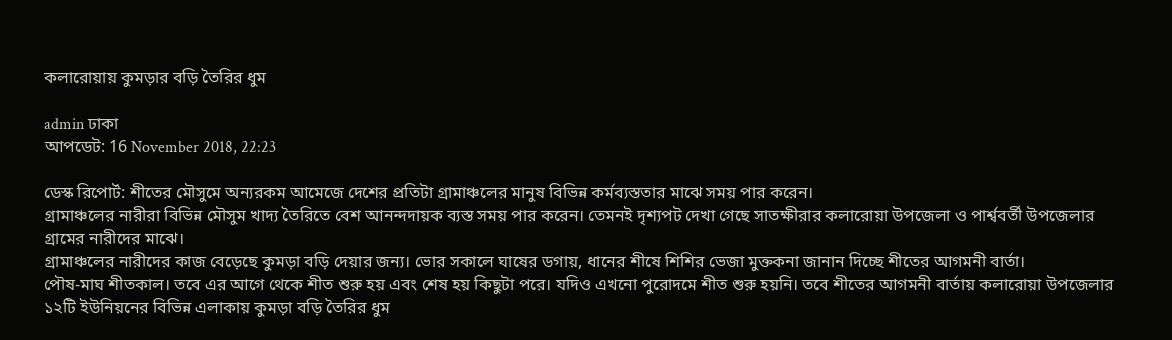কলারোয়ায় কুমড়ার বড়ি তৈরির ধুম

admin ঢাকা
আপডেট: 16 November 2018, 22:23

ডেস্ক রিপোর্ট: শীতের মৌসুমে অন্যরকম আমেজে দেশের প্রতিটা গ্রামাঞ্চলের মানুষ বিভিন্ন কর্মব্যস্ততার মাঝে সময় পার করেন।
গ্রামাঞ্চলের নারীরা বিভিন্ন মৌসুম খাদ্য তৈরিতে বেশ আনন্দদায়ক ব্যস্ত সময় পার করেন। তেমনই দৃশ্যপট দেখা গেছে সাতক্ষীরার কলারোয়া উপজেলা ও পার্শ্ববর্তী উপজেলার গ্রামের নারীদের মাঝে।
গ্রামাঞ্চলের নারীদের কাজ বেড়েছে কুমড়া বড়ি দেয়ার জন্য। ভোর সকালে ঘাষের ডগায়, ধানের শীষে শিশির ভেজা মুক্তকনা জানান দিচ্ছে শীতের আগমনী বার্তা।
পৌষ-মাঘ শীতকাল। তবে এর আগে থেকে শীত শুরু হয় এবং শেষ হয় কিছুটা পরে। যদিও এখনো পুরোদমে শীত শুরু হয়নি। তবে শীতের আগমনী বার্তায় কলারোয়া উপজেলার ১২টি ইউনিয়নের বিভিন্ন এলাকায় কুমড়া বড়ি তৈরির ধুম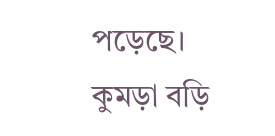পড়েছে।
কুমড়া বড়ি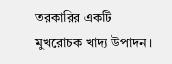তরকারির একটি মুখরোচক খাদ্য উপাদন।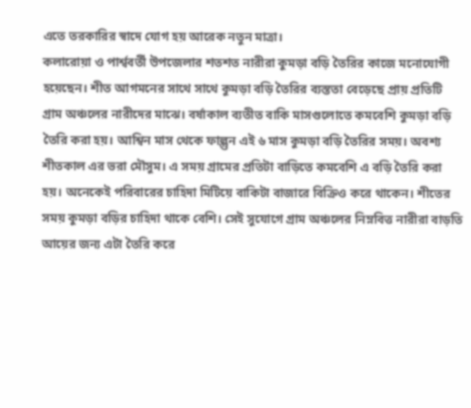এতে তরকারির স্বাদে যোগ হয় আরেক নতুন মাত্রা।
কলারোয়া ও পার্শ্ববর্তী উপজেলার শতশত নারীরা কুমড়া বড়ি তৈরির কাজে মনোযোগী হয়েছেন। শীত আগমনের সাথে সাথে কুমড়া বড়ি তৈরির ব্যস্ততা বেড়েছে প্রায় প্রতিটি গ্রাম অঞ্চলের নারীদের মাঝে। বর্ষাকাল ব্যতীত বাকি মাসগুলোতে কমবেশি কুমড়া বড়ি তৈরি করা হয়। আশ্বিন মাস থেকে ফাল্গুন এই ৬ মাস কুমড়া বড়ি তৈরির সময়। অবশ্য শীতকাল এর ভরা মৌসুম। এ সময় গ্রামের প্রতিটা বাড়িতে কমবেশি এ বড়ি তৈরি করা হয়। অনেকেই পরিবারের চাহিদা মিটিয়ে বাকিটা বাজারে বিক্রিও করে থাকেন। শীতের সময় কুমড়া বড়ির চাহিদা থাকে বেশি। সেই সুযোগে গ্রাম অঞ্চলের নিম্নবিত্ত নারীরা বাড়তি আয়ের জন্য এটা তৈরি করে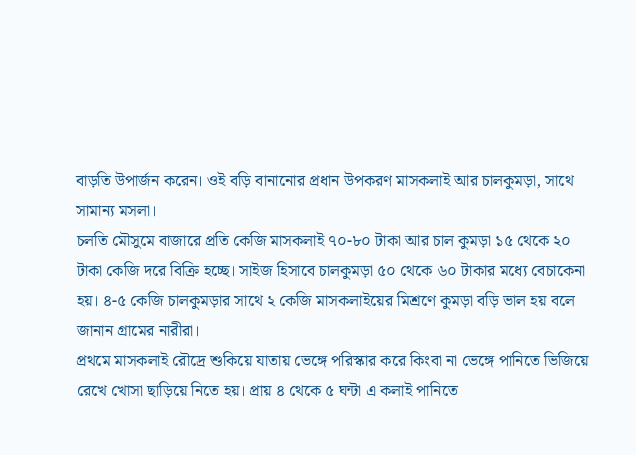বাড়তি উপার্জন করেন। ওই বড়ি বানানোর প্রধান উপকরণ মাসকলাই আর চালকুমড়া, সাথে সামান্য মসলা।
চলতি মৌসুমে বাজারে প্রতি কেজি মাসকলাই ৭০-৮০ টাকা আর চাল কুমড়া ১৫ থেকে ২০ টাকা কেজি দরে বিক্রি হচ্ছে। সাইজ হিসাবে চালকুমড়া ৫০ থেকে ৬০ টাকার মধ্যে বেচাকেনা হয়। ৪-৫ কেজি চালকুমড়ার সাথে ২ কেজি মাসকলাইয়ের মিশ্রণে কুমড়া বড়ি ভাল হয় বলে জানান গ্রামের নারীরা।
প্রথমে মাসকলাই রৌদ্রে শুকিয়ে যাতায় ভেঙ্গে পরিস্কার করে কিংবা না ভেঙ্গে পানিতে ভিজিয়ে রেখে খোসা ছাড়িয়ে নিতে হয়। প্রায় ৪ থেকে ৫ ঘন্টা এ কলাই পানিতে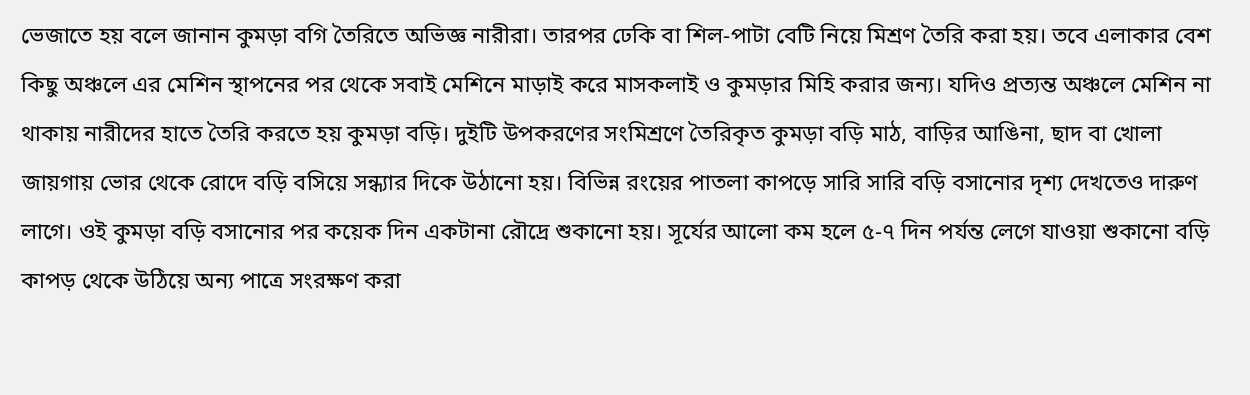ভেজাতে হয় বলে জানান কুমড়া বগি তৈরিতে অভিজ্ঞ নারীরা। তারপর ঢেকি বা শিল-পাটা বেটি নিয়ে মিশ্রণ তৈরি করা হয়। তবে এলাকার বেশ কিছু অঞ্চলে এর মেশিন স্থাপনের পর থেকে সবাই মেশিনে মাড়াই করে মাসকলাই ও কুমড়ার মিহি করার জন্য। যদিও প্রত্যন্ত অঞ্চলে মেশিন না থাকায় নারীদের হাতে তৈরি করতে হয় কুমড়া বড়ি। দুইটি উপকরণের সংমিশ্রণে তৈরিকৃত কুমড়া বড়ি মাঠ, বাড়ির আঙিনা, ছাদ বা খোলা জায়গায় ভোর থেকে রোদে বড়ি বসিয়ে সন্ধ্যার দিকে উঠানো হয়। বিভিন্ন রংয়ের পাতলা কাপড়ে সারি সারি বড়ি বসানোর দৃশ্য দেখতেও দারুণ লাগে। ওই কুমড়া বড়ি বসানোর পর কয়েক দিন একটানা রৌদ্রে শুকানো হয়। সূর্যের আলো কম হলে ৫-৭ দিন পর্যন্ত লেগে যাওয়া শুকানো বড়ি কাপড় থেকে উঠিয়ে অন্য পাত্রে সংরক্ষণ করা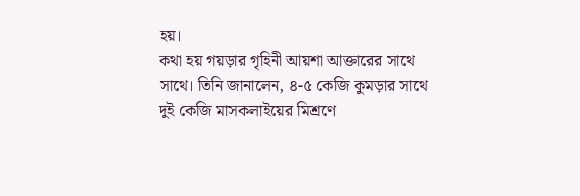হয়।
কথা হয় গয়ড়ার গৃহিনী আয়শা আক্তারের সাথে সাথে। তিনি জানালেন, ৪-৫ কেজি কুমড়ার সাথে দুই কেজি মাসকলাইয়ের মিশ্রণে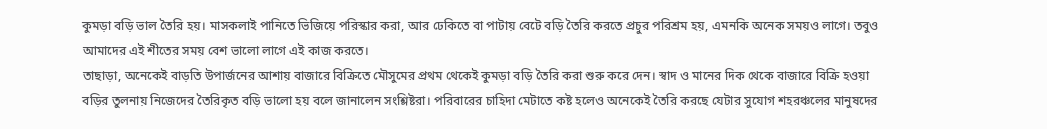কুমড়া বড়ি ভাল তৈরি হয়। মাসকলাই পানিতে ভিজিয়ে পরিস্কার করা, আর ঢেকিতে বা পাটায় বেটে বড়ি তৈরি করতে প্রচুর পরিশ্রম হয়, এমনকি অনেক সময়ও লাগে। তবুও আমাদের এই শীতের সময় বেশ ভালো লাগে এই কাজ করতে।
তাছাড়া, অনেকেই বাড়তি উপার্জনের আশায় বাজারে বিক্রিতে মৌসুমের প্রথম থেকেই কুমড়া বড়ি তৈরি করা শুরু করে দেন। স্বাদ ও মানের দিক থেকে বাজারে বিক্রি হওয়া বড়ির তুলনায় নিজেদের তৈরিকৃত বড়ি ভালো হয় বলে জানালেন সংশ্লিষ্টরা। পরিবারের চাহিদা মেটাতে কষ্ট হলেও অনেকেই তৈরি করছে যেটার সুযোগ শহরঞ্চলের মানুষদের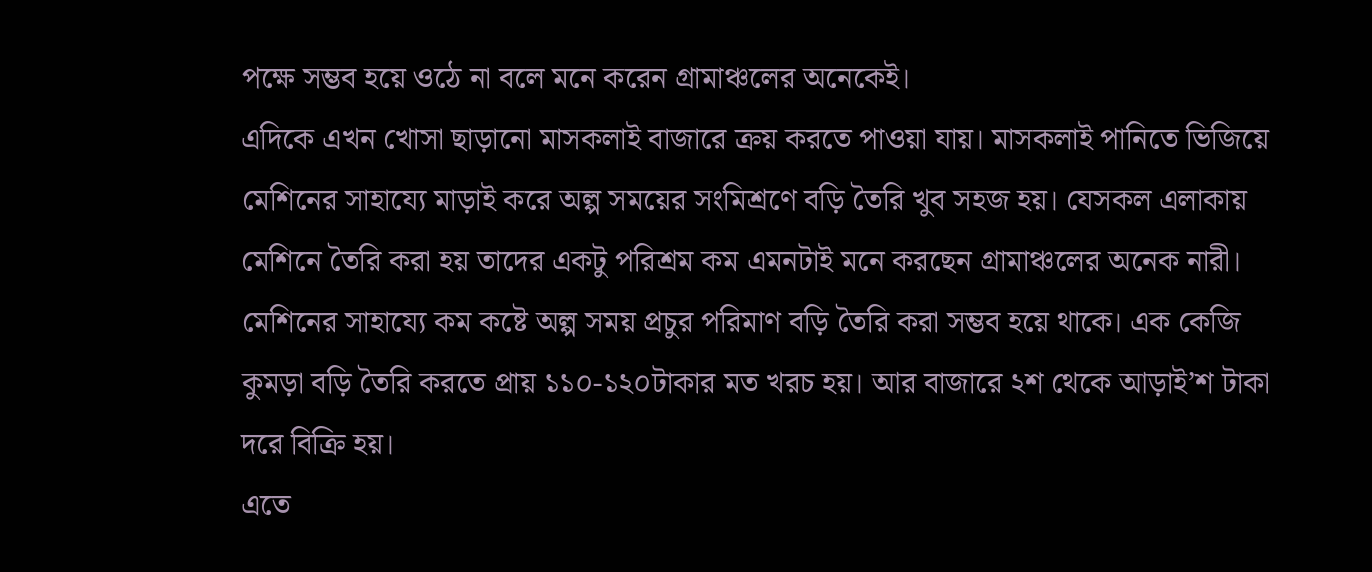পক্ষে সম্ভব হয়ে ওঠে না বলে মনে করেন গ্রামাঞ্চলের অনেকেই।
এদিকে এখন খোসা ছাড়ানো মাসকলাই বাজারে ক্রয় করতে পাওয়া যায়। মাসকলাই পানিতে ভিজিয়ে মেশিনের সাহায্যে মাড়াই করে অল্প সময়ের সংমিশ্রণে বড়ি তৈরি খুব সহজ হয়। যেসকল এলাকায় মেশিনে তৈরি করা হয় তাদের একটু পরিশ্রম কম এমনটাই মনে করছেন গ্রামাঞ্চলের অনেক নারী। মেশিনের সাহায্যে কম কষ্টে অল্প সময় প্রচুর পরিমাণ বড়ি তৈরি করা সম্ভব হয়ে থাকে। এক কেজি কুমড়া বড়ি তৈরি করতে প্রায় ১১০-১২০টাকার মত খরচ হয়। আর বাজারে ২শ থেকে আড়াই’শ টাকা দরে বিক্রি হয়।
এতে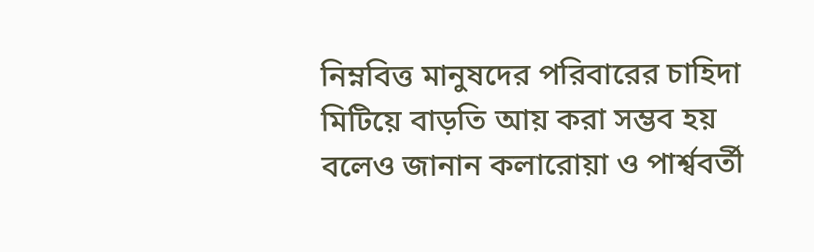নিম্নবিত্ত মানুষদের পরিবারের চাহিদা মিটিয়ে বাড়তি আয় করা সম্ভব হয় বলেও জানান কলারোয়া ও পার্শ্ববর্তী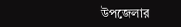উপজেলার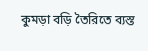কুমড়া বড়ি তৈরিতে ব্যস্ত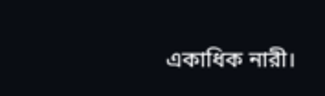একাধিক নারী।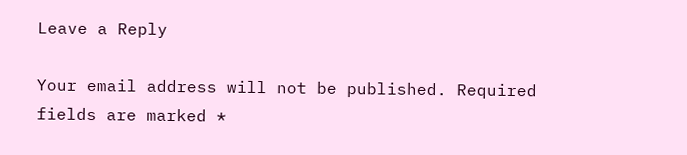Leave a Reply

Your email address will not be published. Required fields are marked *